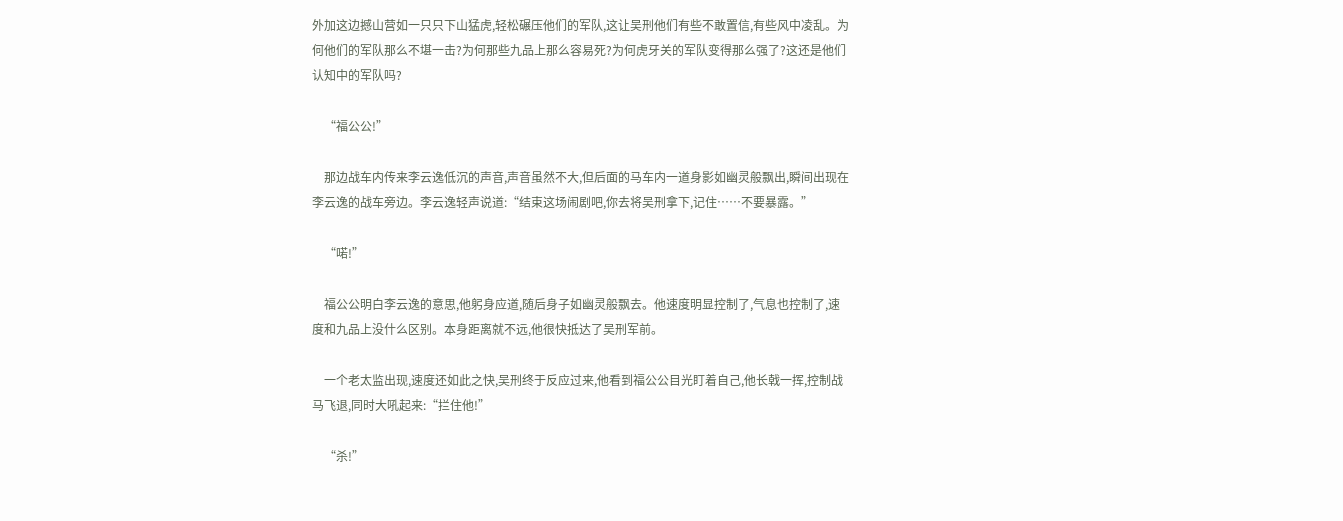外加这边撼山营如一只只下山猛虎,轻松碾压他们的军队,这让吴刑他们有些不敢置信,有些风中凌乱。为何他们的军队那么不堪一击?为何那些九品上那么容易死?为何虎牙关的军队变得那么强了?这还是他们认知中的军队吗?

    “福公公!”

    那边战车内传来李云逸低沉的声音,声音虽然不大,但后面的马车内一道身影如幽灵般飘出,瞬间出现在李云逸的战车旁边。李云逸轻声说道:“结束这场闹剧吧,你去将吴刑拿下,记住……不要暴露。”

    “喏!”

    福公公明白李云逸的意思,他躬身应道,随后身子如幽灵般飘去。他速度明显控制了,气息也控制了,速度和九品上没什么区别。本身距离就不远,他很快抵达了吴刑军前。

    一个老太监出现,速度还如此之快,吴刑终于反应过来,他看到福公公目光盯着自己,他长戟一挥,控制战马飞退,同时大吼起来:“拦住他!”

    “杀!”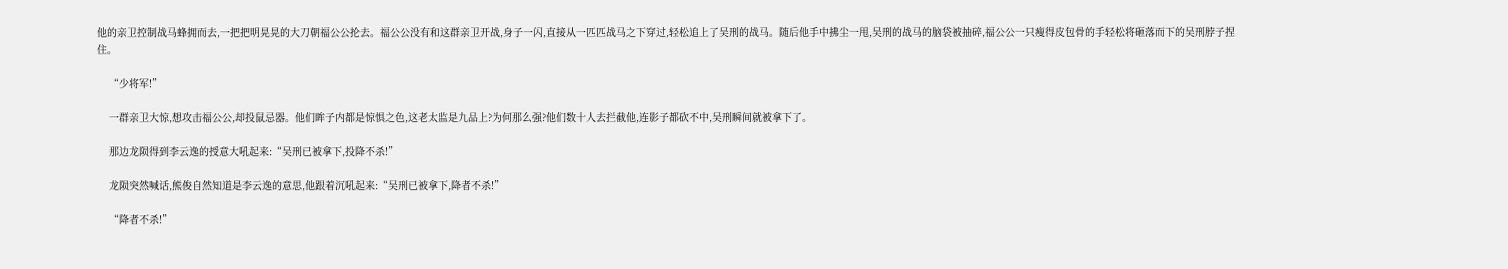他的亲卫控制战马蜂拥而去,一把把明晃晃的大刀朝福公公抡去。福公公没有和这群亲卫开战,身子一闪,直接从一匹匹战马之下穿过,轻松追上了吴刑的战马。随后他手中拂尘一甩,吴刑的战马的脑袋被抽碎,福公公一只瘦得皮包骨的手轻松将砸落而下的吴刑脖子捏住。

    “少将军!”

    一群亲卫大惊,想攻击福公公,却投鼠忌器。他们眸子内都是惊惧之色,这老太监是九品上?为何那么强?他们数十人去拦截他,连影子都砍不中,吴刑瞬间就被拿下了。

    那边龙陨得到李云逸的授意大吼起来:“吴刑已被拿下,投降不杀!”

    龙陨突然喊话,熊俊自然知道是李云逸的意思,他跟着沉吼起来:“吴刑已被拿下,降者不杀!”

    “降者不杀!”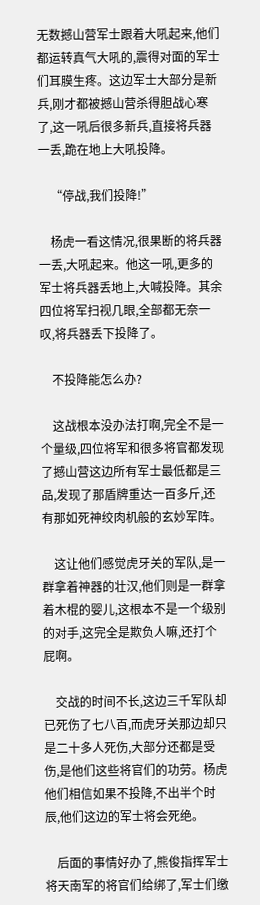无数撼山营军士跟着大吼起来,他们都运转真气大吼的,震得对面的军士们耳膜生疼。这边军士大部分是新兵,刚才都被撼山营杀得胆战心寒了,这一吼后很多新兵,直接将兵器一丢,跪在地上大吼投降。

    “停战,我们投降!”

    杨虎一看这情况,很果断的将兵器一丢,大吼起来。他这一吼,更多的军士将兵器丢地上,大喊投降。其余四位将军扫视几眼,全部都无奈一叹,将兵器丢下投降了。

    不投降能怎么办?

    这战根本没办法打啊,完全不是一个量级,四位将军和很多将官都发现了撼山营这边所有军士最低都是三品,发现了那盾牌重达一百多斤,还有那如死神绞肉机般的玄妙军阵。

    这让他们感觉虎牙关的军队,是一群拿着神器的壮汉,他们则是一群拿着木棍的婴儿,这根本不是一个级别的对手,这完全是欺负人嘛,还打个屁啊。

    交战的时间不长,这边三千军队却已死伤了七八百,而虎牙关那边却只是二十多人死伤,大部分还都是受伤,是他们这些将官们的功劳。杨虎他们相信如果不投降,不出半个时辰,他们这边的军士将会死绝。

    后面的事情好办了,熊俊指挥军士将天南军的将官们给绑了,军士们缴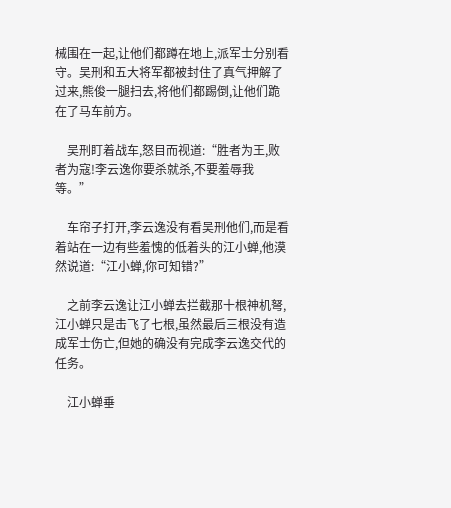械围在一起,让他们都蹲在地上,派军士分别看守。吴刑和五大将军都被封住了真气押解了过来,熊俊一腿扫去,将他们都踢倒,让他们跪在了马车前方。

    吴刑盯着战车,怒目而视道:“胜者为王,败者为寇!李云逸你要杀就杀,不要羞辱我等。”

    车帘子打开,李云逸没有看吴刑他们,而是看着站在一边有些羞愧的低着头的江小蝉,他漠然说道:“江小蝉,你可知错?”

    之前李云逸让江小蝉去拦截那十根神机弩,江小蝉只是击飞了七根,虽然最后三根没有造成军士伤亡,但她的确没有完成李云逸交代的任务。

    江小蝉垂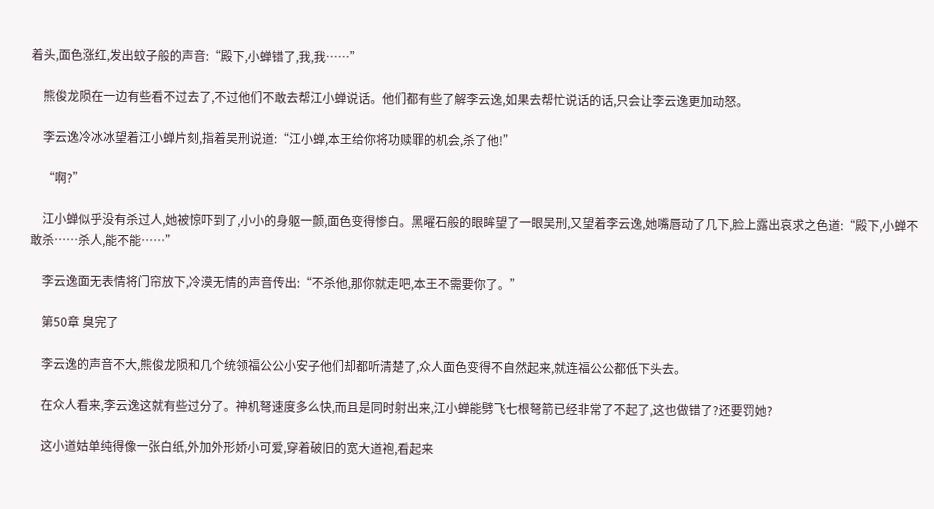着头,面色涨红,发出蚊子般的声音:“殿下,小蝉错了,我,我……”

    熊俊龙陨在一边有些看不过去了,不过他们不敢去帮江小蝉说话。他们都有些了解李云逸,如果去帮忙说话的话,只会让李云逸更加动怒。

    李云逸冷冰冰望着江小蝉片刻,指着吴刑说道:“江小蝉,本王给你将功赎罪的机会,杀了他!”

    “啊?”

    江小蝉似乎没有杀过人,她被惊吓到了,小小的身躯一颤,面色变得惨白。黑曜石般的眼眸望了一眼吴刑,又望着李云逸,她嘴唇动了几下,脸上露出哀求之色道:“殿下,小蝉不敢杀……杀人,能不能……”

    李云逸面无表情将门帘放下,冷漠无情的声音传出:“不杀他,那你就走吧,本王不需要你了。”

    第50章 臭完了

    李云逸的声音不大,熊俊龙陨和几个统领福公公小安子他们却都听清楚了,众人面色变得不自然起来,就连福公公都低下头去。

    在众人看来,李云逸这就有些过分了。神机弩速度多么快,而且是同时射出来,江小蝉能劈飞七根弩箭已经非常了不起了,这也做错了?还要罚她?

    这小道姑单纯得像一张白纸,外加外形娇小可爱,穿着破旧的宽大道袍,看起来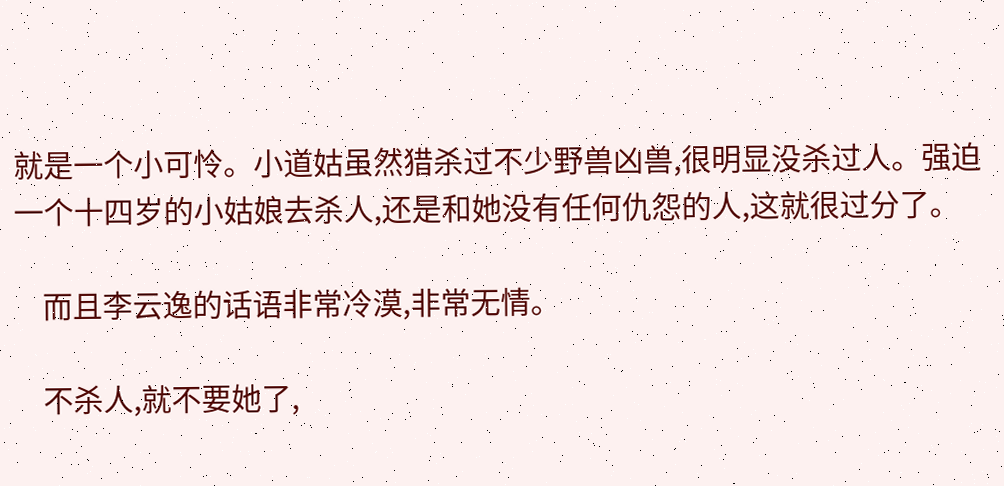就是一个小可怜。小道姑虽然猎杀过不少野兽凶兽,很明显没杀过人。强迫一个十四岁的小姑娘去杀人,还是和她没有任何仇怨的人,这就很过分了。

    而且李云逸的话语非常冷漠,非常无情。

    不杀人,就不要她了,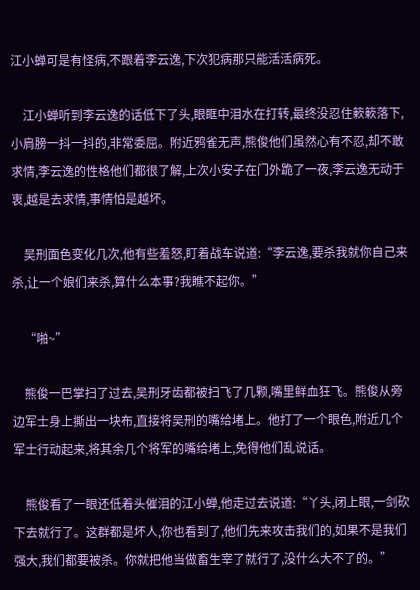江小蝉可是有怪病,不跟着李云逸,下次犯病那只能活活病死。

    江小蝉听到李云逸的话低下了头,眼眶中泪水在打转,最终没忍住簌簌落下,小肩膀一抖一抖的,非常委屈。附近鸦雀无声,熊俊他们虽然心有不忍,却不敢求情,李云逸的性格他们都很了解,上次小安子在门外跪了一夜,李云逸无动于衷,越是去求情,事情怕是越坏。

    吴刑面色变化几次,他有些羞怒,盯着战车说道:“李云逸,要杀我就你自己来杀,让一个娘们来杀,算什么本事?我瞧不起你。”

    “啪~”

    熊俊一巴掌扫了过去,吴刑牙齿都被扫飞了几颗,嘴里鲜血狂飞。熊俊从旁边军士身上撕出一块布,直接将吴刑的嘴给堵上。他打了一个眼色,附近几个军士行动起来,将其余几个将军的嘴给堵上,免得他们乱说话。

    熊俊看了一眼还低着头催泪的江小蝉,他走过去说道:“丫头,闭上眼,一剑砍下去就行了。这群都是坏人,你也看到了,他们先来攻击我们的,如果不是我们强大,我们都要被杀。你就把他当做畜生宰了就行了,没什么大不了的。”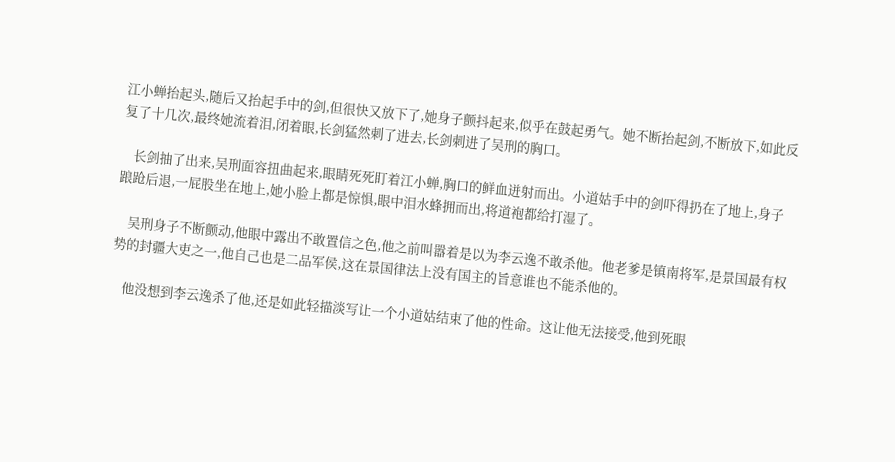江小蝉抬起头,随后又抬起手中的剑,但很快又放下了,她身子颤抖起来,似乎在鼓起勇气。她不断抬起剑,不断放下,如此反复了十几次,最终她流着泪,闭着眼,长剑猛然刺了进去,长剑刺进了吴刑的胸口。

    长剑抽了出来,吴刑面容扭曲起来,眼睛死死盯着江小蝉,胸口的鲜血迸射而出。小道姑手中的剑吓得扔在了地上,身子踉跄后退,一屁股坐在地上,她小脸上都是惊惧,眼中泪水蜂拥而出,将道袍都给打湿了。

    吴刑身子不断颤动,他眼中露出不敢置信之色,他之前叫嚣着是以为李云逸不敢杀他。他老爹是镇南将军,是景国最有权势的封疆大吏之一,他自己也是二品军侯,这在景国律法上没有国主的旨意谁也不能杀他的。

    他没想到李云逸杀了他,还是如此轻描淡写让一个小道姑结束了他的性命。这让他无法接受,他到死眼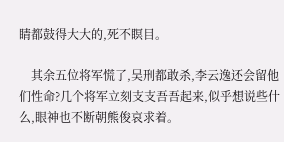睛都鼓得大大的,死不瞑目。

    其余五位将军慌了,吴刑都敢杀,李云逸还会留他们性命?几个将军立刻支支吾吾起来,似乎想说些什么,眼神也不断朝熊俊哀求着。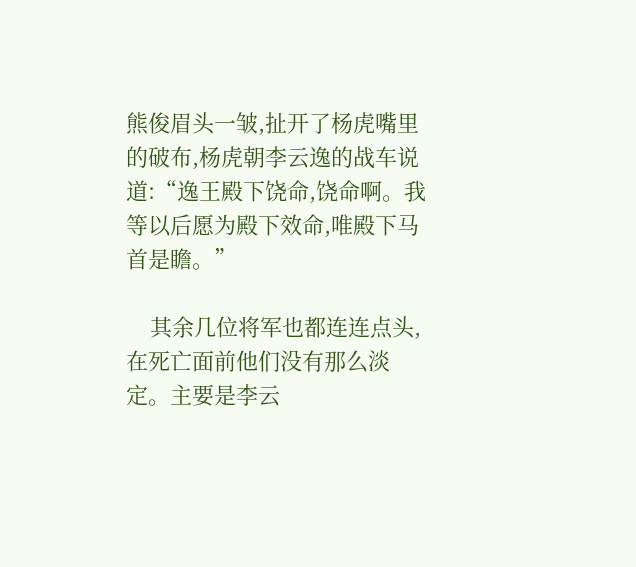熊俊眉头一皱,扯开了杨虎嘴里的破布,杨虎朝李云逸的战车说道:“逸王殿下饶命,饶命啊。我等以后愿为殿下效命,唯殿下马首是瞻。”

    其余几位将军也都连连点头,在死亡面前他们没有那么淡定。主要是李云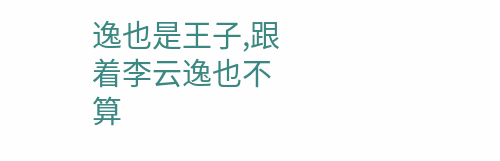逸也是王子,跟着李云逸也不算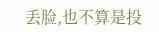丢脸,也不算是投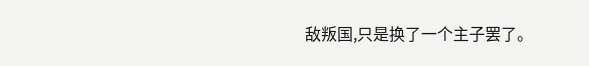敌叛国,只是换了一个主子罢了。